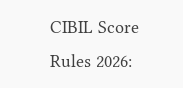CIBIL Score Rules 2026: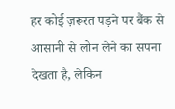हर कोई ज़रूरत पड़ने पर बैंक से आसानी से लोन लेने का सपना देखता है, लेकिन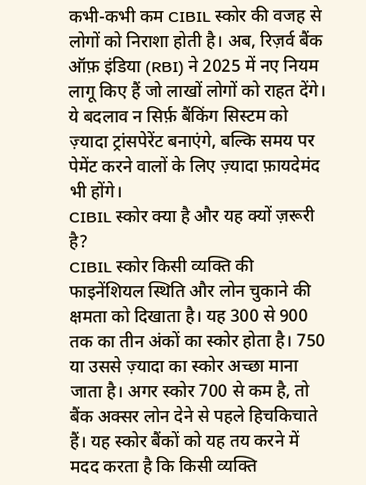कभी-कभी कम CIBIL स्कोर की वजह से लोगों को निराशा होती है। अब, रिज़र्व बैंक ऑफ़ इंडिया (RBI) ने 2025 में नए नियम लागू किए हैं जो लाखों लोगों को राहत देंगे। ये बदलाव न सिर्फ़ बैंकिंग सिस्टम को ज़्यादा ट्रांसपेरेंट बनाएंगे, बल्कि समय पर पेमेंट करने वालों के लिए ज़्यादा फ़ायदेमंद भी होंगे।
CIBIL स्कोर क्या है और यह क्यों ज़रूरी है?
CIBIL स्कोर किसी व्यक्ति की फाइनेंशियल स्थिति और लोन चुकाने की क्षमता को दिखाता है। यह 300 से 900 तक का तीन अंकों का स्कोर होता है। 750 या उससे ज़्यादा का स्कोर अच्छा माना जाता है। अगर स्कोर 700 से कम है, तो बैंक अक्सर लोन देने से पहले हिचकिचाते हैं। यह स्कोर बैंकों को यह तय करने में मदद करता है कि किसी व्यक्ति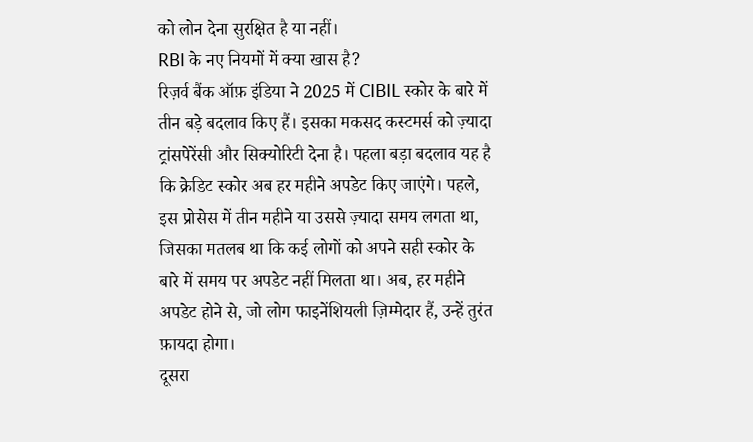को लोन देना सुरक्षित है या नहीं।
RBI के नए नियमों में क्या खास है?
रिज़र्व बैंक ऑफ़ इंडिया ने 2025 में CIBIL स्कोर के बारे में तीन बड़े बदलाव किए हैं। इसका मकसद कस्टमर्स को ज़्यादा ट्रांसपेरेंसी और सिक्योरिटी देना है। पहला बड़ा बदलाव यह है कि क्रेडिट स्कोर अब हर महीने अपडेट किए जाएंगे। पहले, इस प्रोसेस में तीन महीने या उससे ज़्यादा समय लगता था, जिसका मतलब था कि कई लोगों को अपने सही स्कोर के बारे में समय पर अपडेट नहीं मिलता था। अब, हर महीने अपडेट होने से, जो लोग फाइनेंशियली ज़िम्मेदार हैं, उन्हें तुरंत फ़ायदा होगा।
दूसरा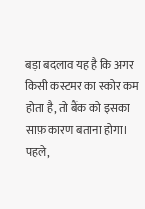बड़ा बदलाव यह है कि अगर किसी कस्टमर का स्कोर कम होता है, तो बैंक को इसका साफ़ कारण बताना होगा। पहले,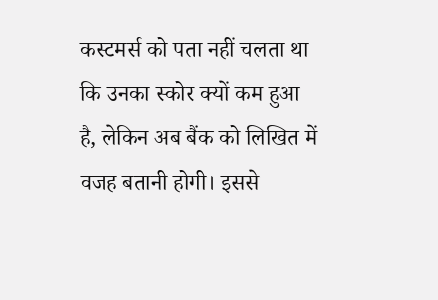कस्टमर्स को पता नहीं चलता था कि उनका स्कोर क्यों कम हुआ है, लेकिन अब बैंक को लिखित में वजह बतानी होगी। इससे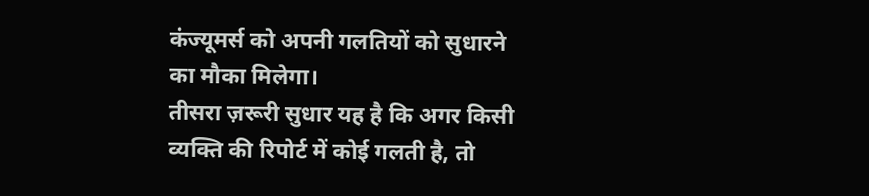कंज्यूमर्स को अपनी गलतियों को सुधारने का मौका मिलेगा।
तीसरा ज़रूरी सुधार यह है कि अगर किसी व्यक्ति की रिपोर्ट में कोई गलती है, तो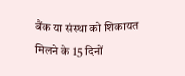बैंक या संस्था को शिकायत मिलने के 15 दिनों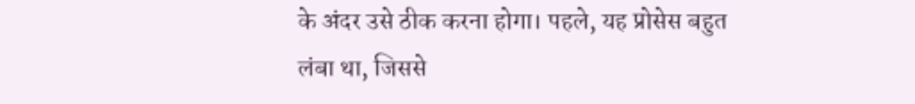के अंदर उसे ठीक करना होगा। पहले, यह प्रोसेस बहुत लंबा था, जिससे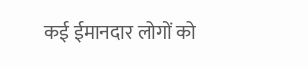कई ईमानदार लोगों को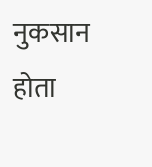नुकसान होता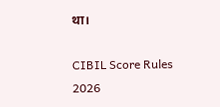था।

CIBIL Score Rules 2026